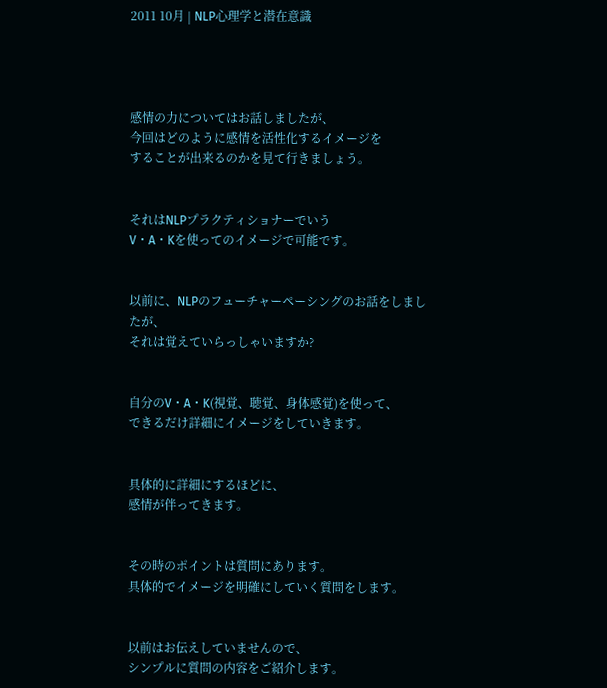2011 10月 | NLP心理学と潜在意識




感情の力についてはお話しましたが、
今回はどのように感情を活性化するイメージを
することが出来るのかを見て行きましょう。


それはNLPプラクティショナーでいう
V・A・Kを使ってのイメージで可能です。


以前に、NLPのフューチャーペーシングのお話をしましたが、
それは覚えていらっしゃいますか?


自分のV・A・K(視覚、聴覚、身体感覚)を使って、
できるだけ詳細にイメージをしていきます。


具体的に詳細にするほどに、
感情が伴ってきます。


その時のポイントは質問にあります。
具体的でイメージを明確にしていく質問をします。


以前はお伝えしていませんので、
シンプルに質問の内容をご紹介します。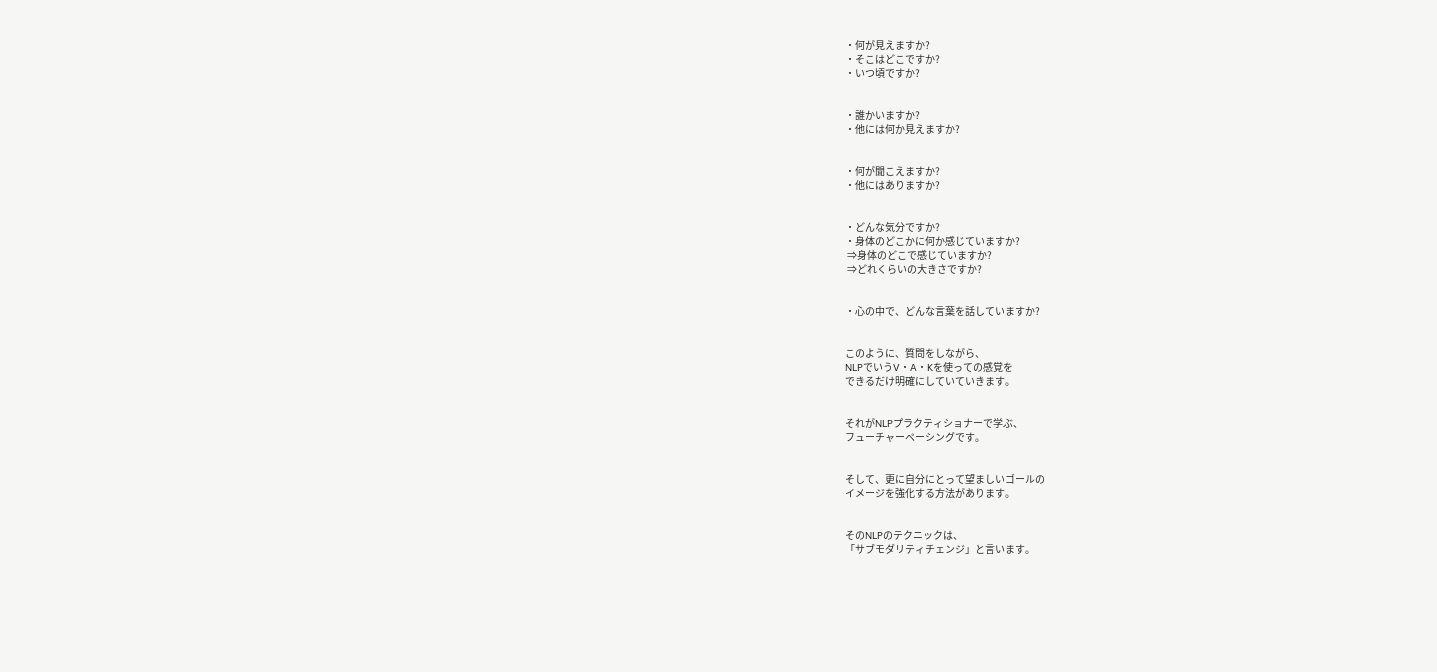・何が見えますか?
・そこはどこですか?
・いつ頃ですか?


・誰かいますか?
・他には何か見えますか?


・何が聞こえますか?
・他にはありますか?


・どんな気分ですか?
・身体のどこかに何か感じていますか?
 ⇒身体のどこで感じていますか?
 ⇒どれくらいの大きさですか?


・心の中で、どんな言葉を話していますか?


このように、質問をしながら、
NLPでいうV・A・Kを使っての感覚を
できるだけ明確にしていていきます。


それがNLPプラクティショナーで学ぶ、
フューチャーペーシングです。


そして、更に自分にとって望ましいゴールの
イメージを強化する方法があります。


そのNLPのテクニックは、
「サブモダリティチェンジ」と言います。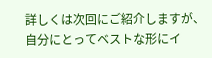詳しくは次回にご紹介しますが、
自分にとってベストな形にイ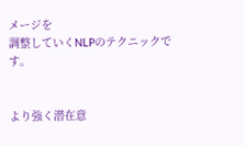メージを
調整していくNLPのテクニックです。


より強く潜在意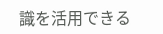識を活用できる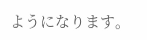ようになります。